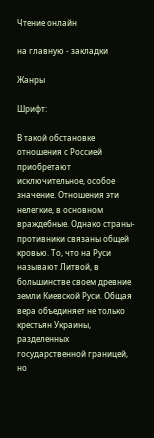Чтение онлайн

на главную - закладки

Жанры

Шрифт:

В такой обстановке отношения с Россией приобретают исключительное, особое значение. Отношения эти нелегкие, в основном враждебные. Однако страны-противники связаны общей кровью. То, что на Руси называют Литвой, в большинстве своем древние земли Киевской Руси. Общая вера объединяет не только крестьян Украины, разделенных государственной границей, но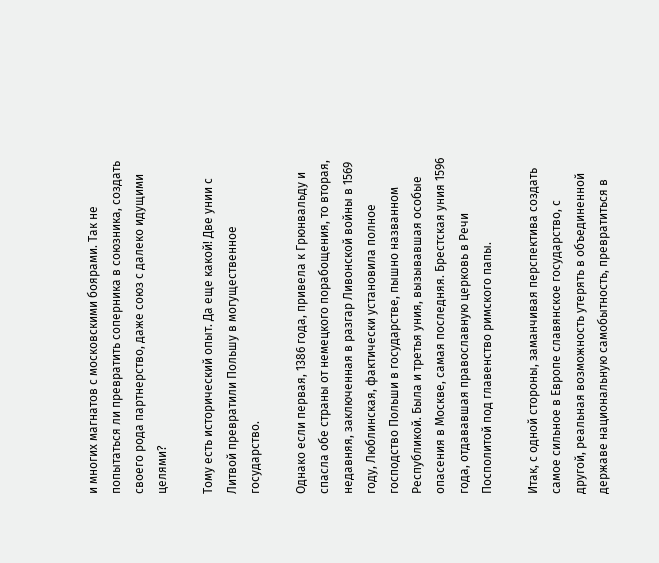и многих магнатов с московскими боярами. Так не попытаться ли превратить соперника в союзника, создать своего рода партнерство, даже союз с далеко идущими целями?

Тому есть исторический опыт. Да еще какой! Две унии с Литвой превратили Польшу в могущественное государство.

Однако если первая, 1386 года, привела к Грюнвальду и спасла обе страны от немецкого порабощения, то вторая, недавняя, заключенная в разгар Ливонской войны в 1569 году, Люблинская, фактически установила полное господство Польши в государстве, пышно названном Республикой. Была и третья уния, вызывавшая особые опасения в Москве, самая последняя. Брестская уния 1596 года, отдававшая православную церковь в Речи Посполитой под главенство римского папы.

Итак, с одной стороны, заманчивая перспектива создать самое сильное в Европе славянское государство, с другой, реальная возможность утерять в объединенной державе национальную самобытность, превратиться в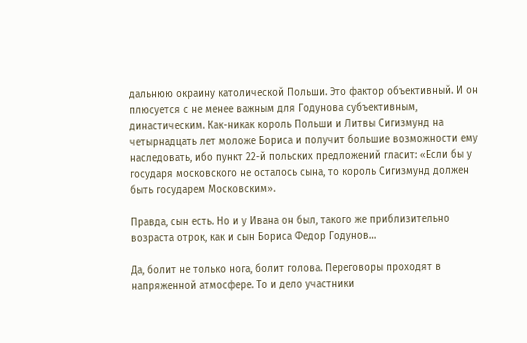дальнюю окраину католической Польши. Это фактор объективный. И он плюсуется с не менее важным для Годунова субъективным, династическим. Как-никак король Польши и Литвы Сигизмунд на четырнадцать лет моложе Бориса и получит большие возможности ему наследовать, ибо пункт 22-й польских предложений гласит: «Если бы у государя московского не осталось сына, то король Сигизмунд должен быть государем Московским».

Правда, сын есть. Но и у Ивана он был, такого же приблизительно возраста отрок, как и сын Бориса Федор Годунов…

Да, болит не только нога, болит голова. Переговоры проходят в напряженной атмосфере. То и дело участники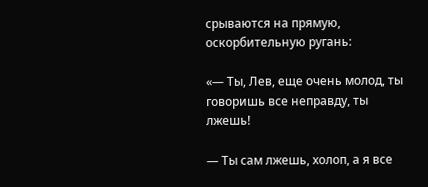срываются на прямую, оскорбительную ругань:

«— Ты, Лев, еще очень молод, ты говоришь все неправду, ты лжешь!

— Ты сам лжешь, холоп, а я все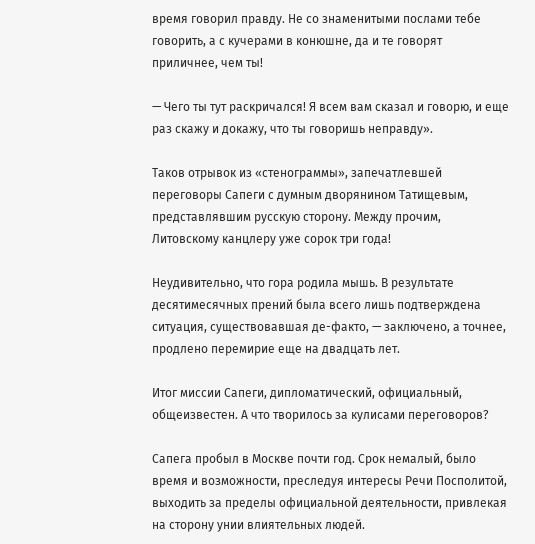время говорил правду. Не со знаменитыми послами тебе говорить, а с кучерами в конюшне, да и те говорят приличнее, чем ты!

— Чего ты тут раскричался! Я всем вам сказал и говорю, и еще раз скажу и докажу, что ты говоришь неправду».

Таков отрывок из «стенограммы», запечатлевшей переговоры Сапеги с думным дворянином Татищевым, представлявшим русскую сторону. Между прочим, Литовскому канцлеру уже сорок три года!

Неудивительно, что гора родила мышь. В результате десятимесячных прений была всего лишь подтверждена ситуация, существовавшая де-факто, — заключено, а точнее, продлено перемирие еще на двадцать лет.

Итог миссии Сапеги, дипломатический, официальный, общеизвестен. А что творилось за кулисами переговоров?

Сапега пробыл в Москве почти год. Срок немалый, было время и возможности, преследуя интересы Речи Посполитой, выходить за пределы официальной деятельности, привлекая на сторону унии влиятельных людей.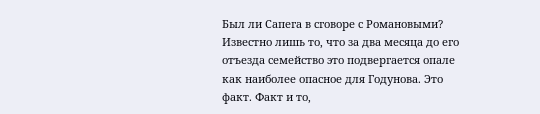Был ли Сапега в сговоре с Романовыми? Известно лишь то, что за два месяца до его отъезда семейство это подвергается опале как наиболее опасное для Годунова. Это факт. Факт и то,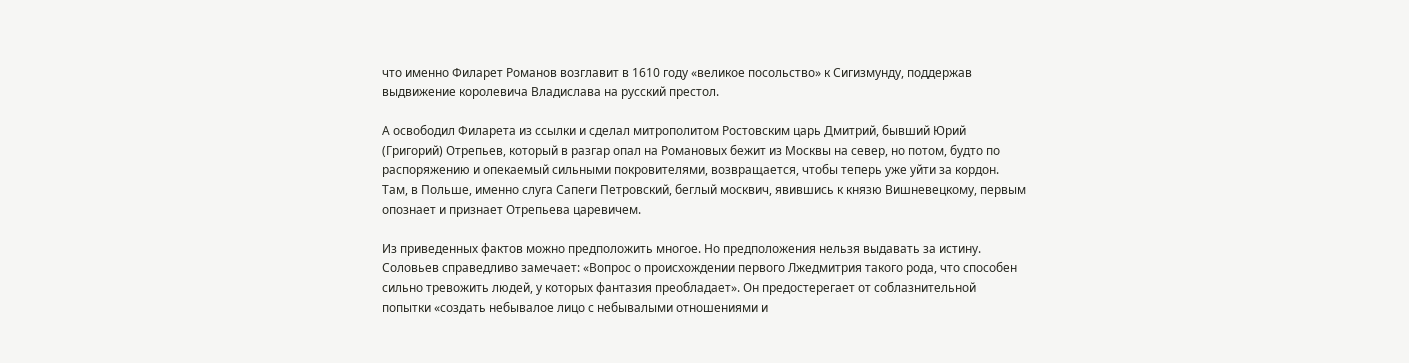что именно Филарет Романов возглавит в 1610 году «великое посольство» к Сигизмунду, поддержав выдвижение королевича Владислава на русский престол.

А освободил Филарета из ссылки и сделал митрополитом Ростовским царь Дмитрий, бывший Юрий (Григорий) Отрепьев, который в разгар опал на Романовых бежит из Москвы на север, но потом, будто по распоряжению и опекаемый сильными покровителями, возвращается, чтобы теперь уже уйти за кордон. Там, в Польше, именно слуга Сапеги Петровский, беглый москвич, явившись к князю Вишневецкому, первым опознает и признает Отрепьева царевичем.

Из приведенных фактов можно предположить многое. Но предположения нельзя выдавать за истину. Соловьев справедливо замечает: «Вопрос о происхождении первого Лжедмитрия такого рода, что способен сильно тревожить людей, у которых фантазия преобладает». Он предостерегает от соблазнительной попытки «создать небывалое лицо с небывалыми отношениями и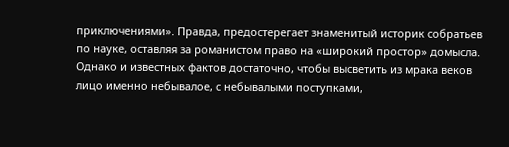приключениями». Правда, предостерегает знаменитый историк собратьев по науке, оставляя за романистом право на «широкий простор» домысла. Однако и известных фактов достаточно, чтобы высветить из мрака веков лицо именно небывалое, с небывалыми поступками,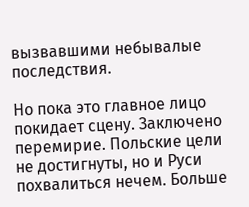вызвавшими небывалые последствия.

Но пока это главное лицо покидает сцену. Заключено перемирие. Польские цели не достигнуты, но и Руси похвалиться нечем. Больше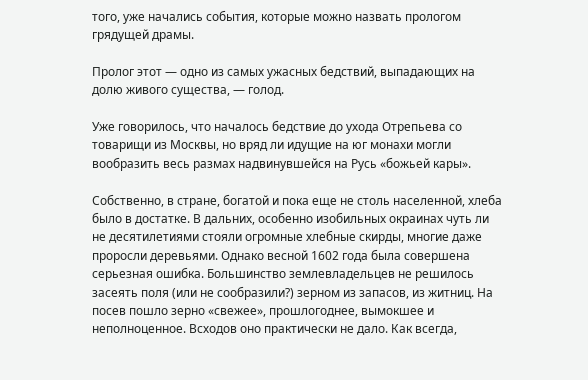того, уже начались события, которые можно назвать прологом грядущей драмы.

Пролог этот — одно из самых ужасных бедствий, выпадающих на долю живого существа, — голод.

Уже говорилось, что началось бедствие до ухода Отрепьева со товарищи из Москвы, но вряд ли идущие на юг монахи могли вообразить весь размах надвинувшейся на Русь «божьей кары».

Собственно, в стране, богатой и пока еще не столь населенной, хлеба было в достатке. В дальних, особенно изобильных окраинах чуть ли не десятилетиями стояли огромные хлебные скирды, многие даже проросли деревьями. Однако весной 1602 года была совершена серьезная ошибка. Большинство землевладельцев не решилось засеять поля (или не сообразили?) зерном из запасов, из житниц. На посев пошло зерно «свежее», прошлогоднее, вымокшее и неполноценное. Всходов оно практически не дало. Как всегда,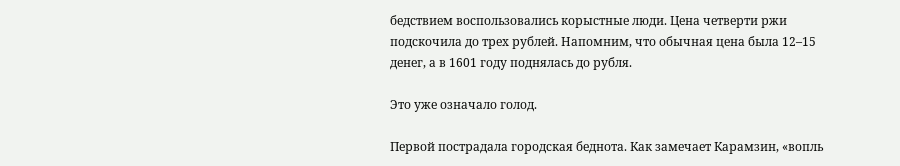бедствием воспользовались корыстные люди. Цена четверти ржи подскочила до трех рублей. Напомним, что обычная цена была 12–15 денег, а в 1601 году поднялась до рубля.

Это уже означало голод.

Первой пострадала городская беднота. Как замечает Карамзин, «вопль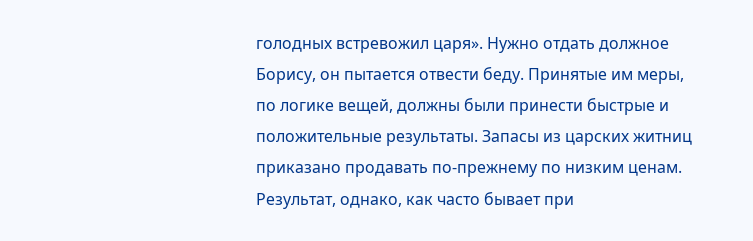голодных встревожил царя». Нужно отдать должное Борису, он пытается отвести беду. Принятые им меры, по логике вещей, должны были принести быстрые и положительные результаты. Запасы из царских житниц приказано продавать по-прежнему по низким ценам. Результат, однако, как часто бывает при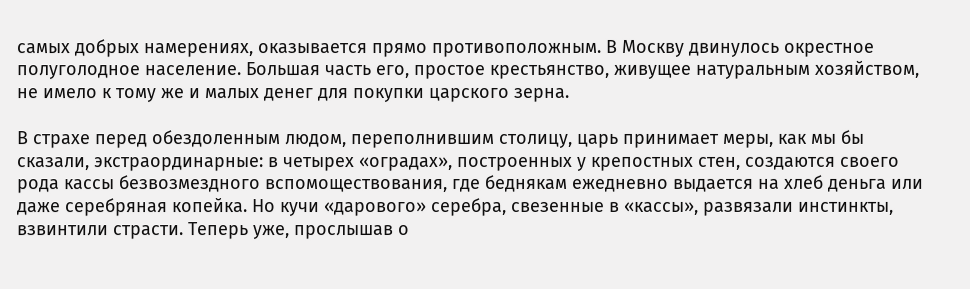самых добрых намерениях, оказывается прямо противоположным. В Москву двинулось окрестное полуголодное население. Большая часть его, простое крестьянство, живущее натуральным хозяйством, не имело к тому же и малых денег для покупки царского зерна.

В страхе перед обездоленным людом, переполнившим столицу, царь принимает меры, как мы бы сказали, экстраординарные: в четырех «оградах», построенных у крепостных стен, создаются своего рода кассы безвозмездного вспомоществования, где беднякам ежедневно выдается на хлеб деньга или даже серебряная копейка. Но кучи «дарового» серебра, свезенные в «кассы», развязали инстинкты, взвинтили страсти. Теперь уже, прослышав о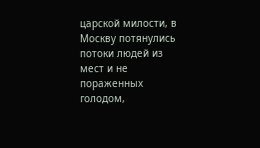царской милости, в Москву потянулись потоки людей из мест и не пораженных голодом,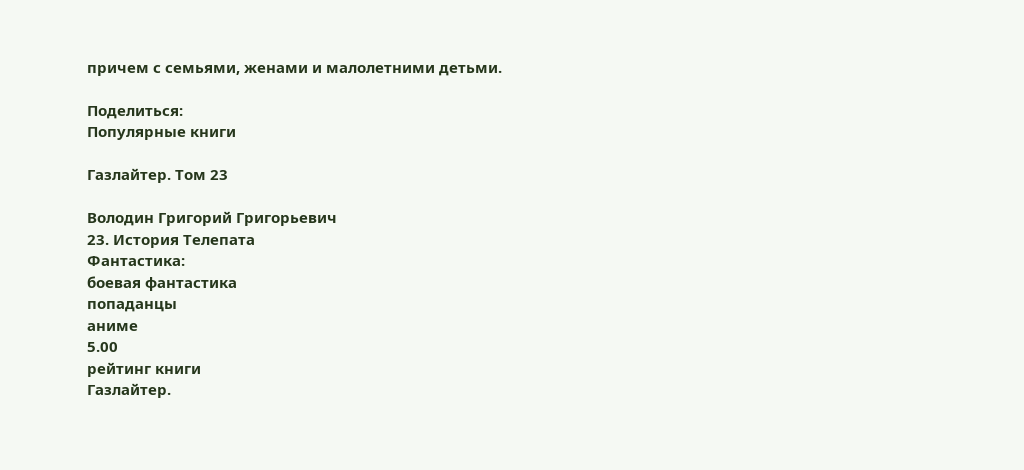причем с семьями, женами и малолетними детьми.

Поделиться:
Популярные книги

Газлайтер. Том 23

Володин Григорий Григорьевич
23. История Телепата
Фантастика:
боевая фантастика
попаданцы
аниме
5.00
рейтинг книги
Газлайтер.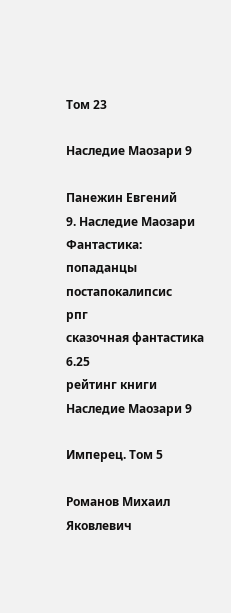Том 23

Наследие Маозари 9

Панежин Евгений
9. Наследие Маозари
Фантастика:
попаданцы
постапокалипсис
рпг
сказочная фантастика
6.25
рейтинг книги
Наследие Маозари 9

Имперец. Том 5

Романов Михаил Яковлевич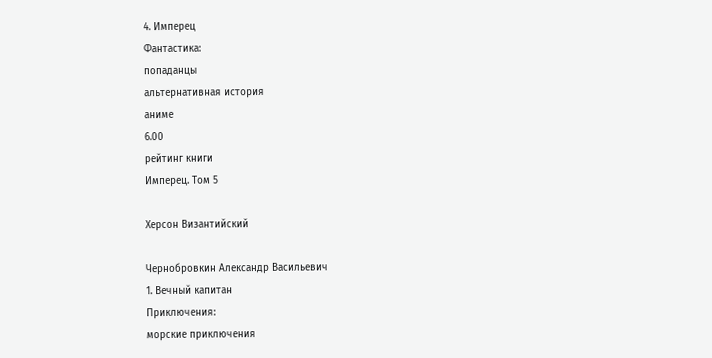4. Имперец
Фантастика:
попаданцы
альтернативная история
аниме
6.00
рейтинг книги
Имперец. Том 5

Херсон Византийский

Чернобровкин Александр Васильевич
1. Вечный капитан
Приключения:
морские приключения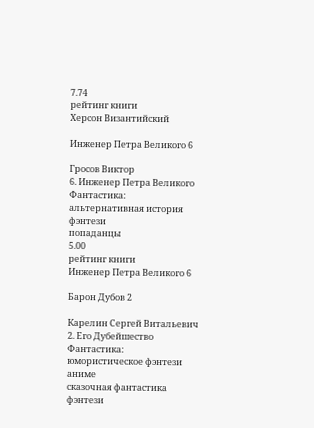7.74
рейтинг книги
Херсон Византийский

Инженер Петра Великого 6

Гросов Виктор
6. Инженер Петра Великого
Фантастика:
альтернативная история
фэнтези
попаданцы
5.00
рейтинг книги
Инженер Петра Великого 6

Барон Дубов 2

Карелин Сергей Витальевич
2. Его Дубейшество
Фантастика:
юмористическое фэнтези
аниме
сказочная фантастика
фэнтези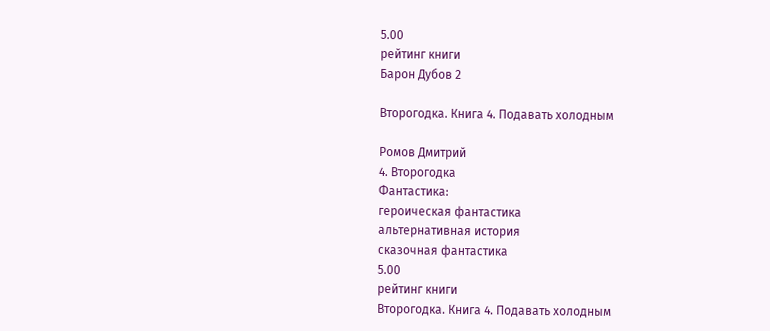5.00
рейтинг книги
Барон Дубов 2

Второгодка. Книга 4. Подавать холодным

Ромов Дмитрий
4. Второгодка
Фантастика:
героическая фантастика
альтернативная история
сказочная фантастика
5.00
рейтинг книги
Второгодка. Книга 4. Подавать холодным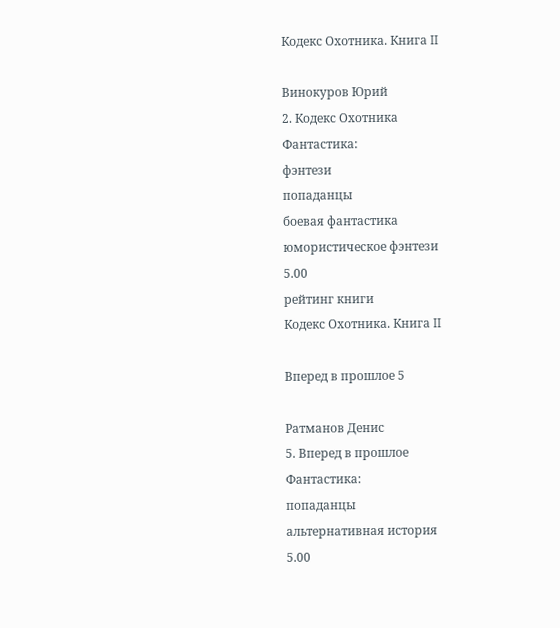Кодекс Охотника. Книга II

Винокуров Юрий
2. Кодекс Охотника
Фантастика:
фэнтези
попаданцы
боевая фантастика
юмористическое фэнтези
5.00
рейтинг книги
Кодекс Охотника. Книга II

Вперед в прошлое 5

Ратманов Денис
5. Вперед в прошлое
Фантастика:
попаданцы
альтернативная история
5.00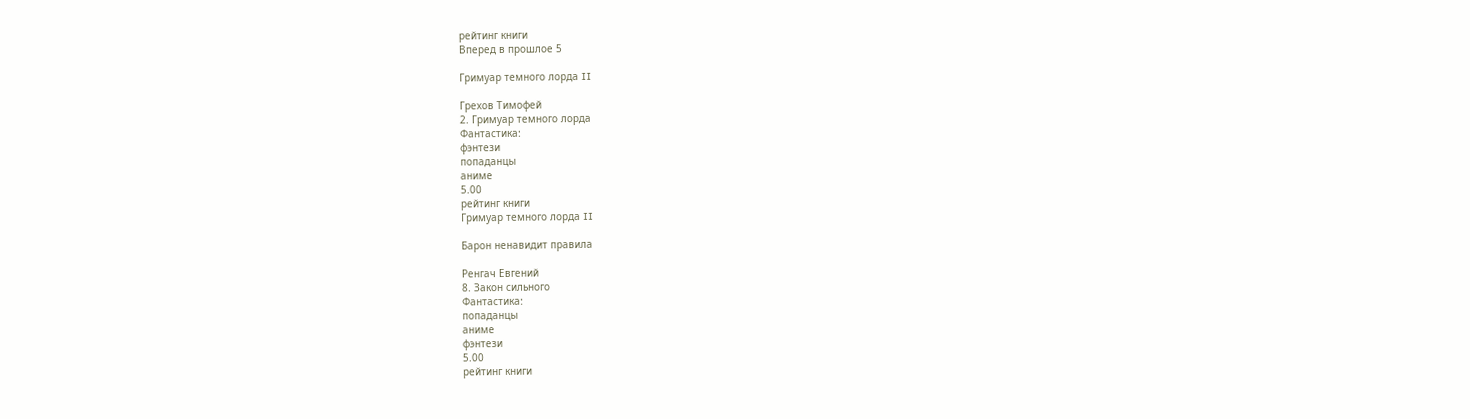рейтинг книги
Вперед в прошлое 5

Гримуар темного лорда II

Грехов Тимофей
2. Гримуар темного лорда
Фантастика:
фэнтези
попаданцы
аниме
5.00
рейтинг книги
Гримуар темного лорда II

Барон ненавидит правила

Ренгач Евгений
8. Закон сильного
Фантастика:
попаданцы
аниме
фэнтези
5.00
рейтинг книги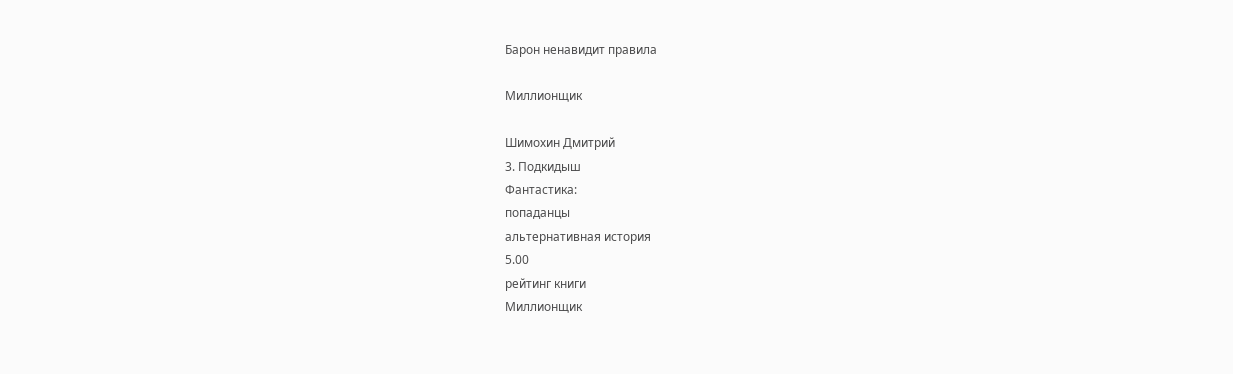Барон ненавидит правила

Миллионщик

Шимохин Дмитрий
3. Подкидыш
Фантастика:
попаданцы
альтернативная история
5.00
рейтинг книги
Миллионщик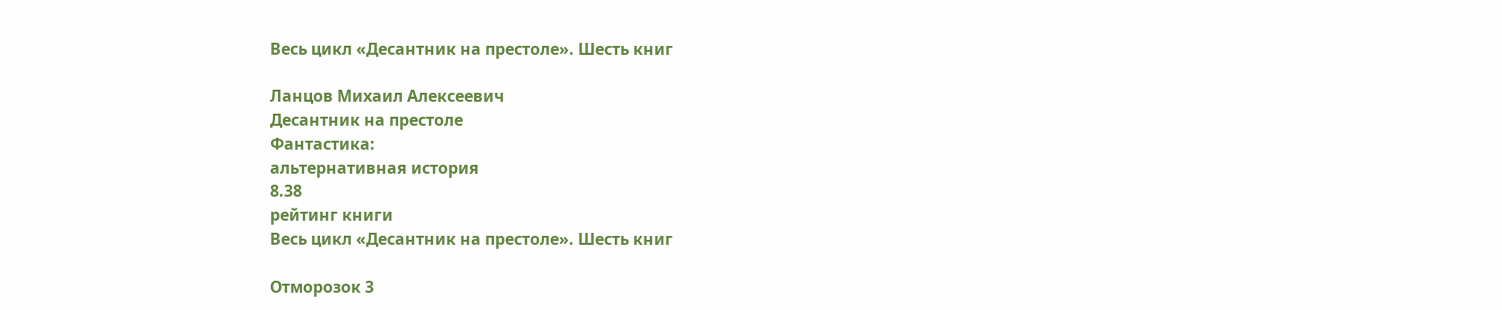Весь цикл «Десантник на престоле». Шесть книг

Ланцов Михаил Алексеевич
Десантник на престоле
Фантастика:
альтернативная история
8.38
рейтинг книги
Весь цикл «Десантник на престоле». Шесть книг

Отморозок 3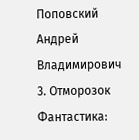Поповский Андрей Владимирович
3. Отморозок
Фантастика: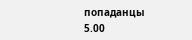попаданцы
5.00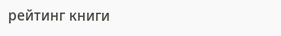рейтинг книги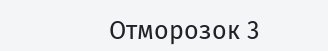Отморозок 3